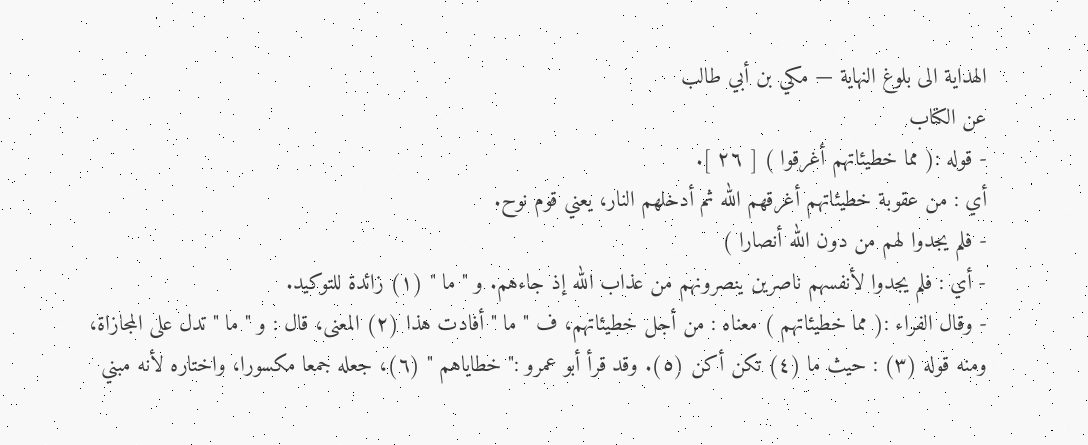الهداية الى بلوغ النهاية — مكي بن أبي طالب
عن الكتاب
- قوله :( مما خطيئاتهم أغرقوا ) [ ٢٦ ].
أي : من عقوبة خطيئاتهم أغرقهم الله ثم أدخلهم النار، يعني قوم نوح.
- فلم يجدوا لهم من دون الله أنصارا )
- أي : فلم يجدوا لأنفسهم ناصرين ينصرونهم من عذاب الله إذ جاءهم. و " ما " (١) زائدة للتوكيد.
- وقال الفراء :( مما خطيئاتهم ) معناه : من أجل خطيئاتهم، ف " ما " أفادت هذا (٢) المعنى، قال : و " ما " تدل على المجازاة، ومنه قوله (٣) : حيث ما (٤) تكن أكن (٥). وقد قرأ أبو عمرو :" خطاياهم " (٦)، جعله جمعا مكسورا، واختاره لأنه مبني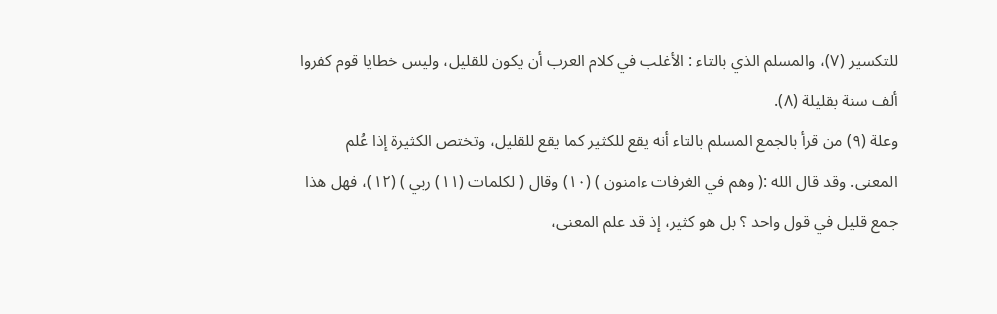للتكسير (٧)، والمسلم الذي بالتاء : الأغلب في كلام العرب أن يكون للقليل، وليس خطايا قوم كفروا ألف سنة بقليلة (٨).
وعلة (٩) من قرأ بالجمع المسلم بالتاء أنه يقع للكثير كما يقع للقليل، وتختص الكثيرة إذا عُلم المعنى. وقد قال الله :( وهم في الغرفات ءامنون ) (١٠) وقال ( لكلمات (١١) ربي ) (١٢)، فهل هذا جمع قليل في قول واحد ؟ بل هو كثير، إذ قد علم المعنى،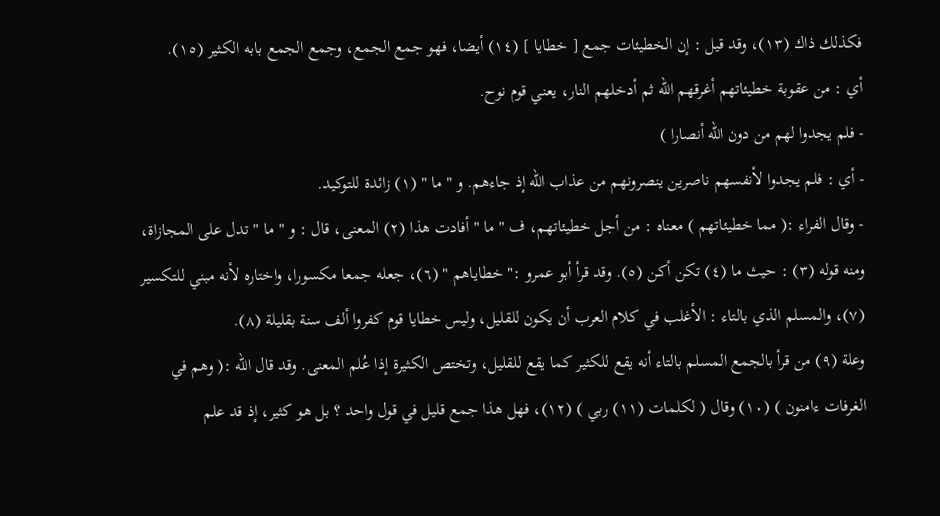فكذلك ذاك (١٣)، وقد قيل : إن الخطيئات جمع [ خطايا ] (١٤) أيضا، فهو جمع الجمع، وجمع الجمع بابه الكثير (١٥).
أي : من عقوبة خطيئاتهم أغرقهم الله ثم أدخلهم النار، يعني قوم نوح.
- فلم يجدوا لهم من دون الله أنصارا )
- أي : فلم يجدوا لأنفسهم ناصرين ينصرونهم من عذاب الله إذ جاءهم. و " ما " (١) زائدة للتوكيد.
- وقال الفراء :( مما خطيئاتهم ) معناه : من أجل خطيئاتهم، ف " ما " أفادت هذا (٢) المعنى، قال : و " ما " تدل على المجازاة، ومنه قوله (٣) : حيث ما (٤) تكن أكن (٥). وقد قرأ أبو عمرو :" خطاياهم " (٦)، جعله جمعا مكسورا، واختاره لأنه مبني للتكسير (٧)، والمسلم الذي بالتاء : الأغلب في كلام العرب أن يكون للقليل، وليس خطايا قوم كفروا ألف سنة بقليلة (٨).
وعلة (٩) من قرأ بالجمع المسلم بالتاء أنه يقع للكثير كما يقع للقليل، وتختص الكثيرة إذا عُلم المعنى. وقد قال الله :( وهم في الغرفات ءامنون ) (١٠) وقال ( لكلمات (١١) ربي ) (١٢)، فهل هذا جمع قليل في قول واحد ؟ بل هو كثير، إذ قد علم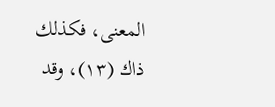المعنى، فكذلك ذاك (١٣)، وقد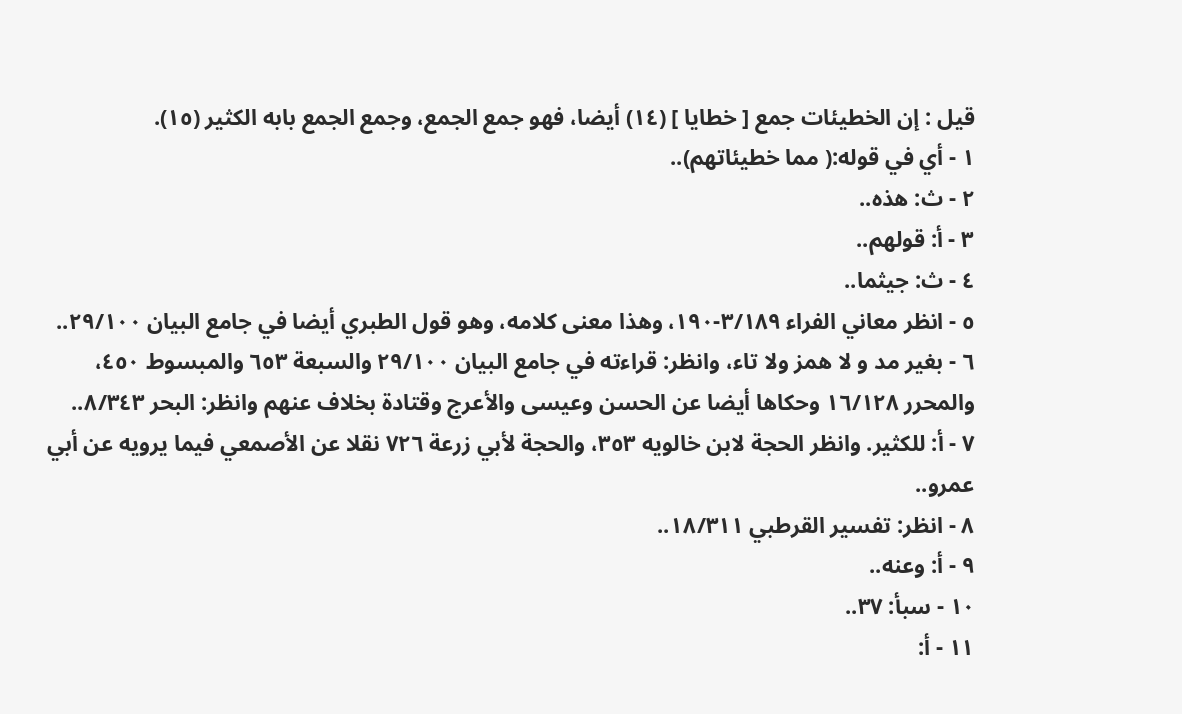قيل : إن الخطيئات جمع [ خطايا ] (١٤) أيضا، فهو جمع الجمع، وجمع الجمع بابه الكثير (١٥).
١ - أي في قوله:( مما خطيئاتهم)..
٢ - ث: هذه..
٣ - أ: قولهم..
٤ - ث: جيثما..
٥ - انظر معاني الفراء ٣/١٨٩-١٩٠، وهذا معنى كلامه، وهو قول الطبري أيضا في جامع البيان ٢٩/١٠٠..
٦ - بغير مد و لا همز ولا تاء، وانظر: قراءته في جامع البيان ٢٩/١٠٠ والسبعة ٦٥٣ والمبسوط ٤٥٠، والمحرر ١٦/١٢٨ وحكاها أيضا عن الحسن وعيسى والأعرج وقتادة بخلاف عنهم وانظر: البحر ٨/٣٤٣..
٧ - أ: للكثير. وانظر الحجة لابن خالويه ٣٥٣، والحجة لأبي زرعة ٧٢٦ نقلا عن الأصمعي فيما يرويه عن أبي عمرو..
٨ - انظر: تفسير القرطبي ١٨/٣١١..
٩ - أ: وعنه..
١٠ - سبأ: ٣٧..
١١ - أ: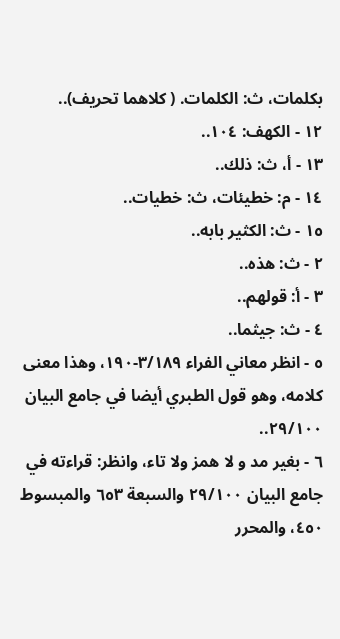بكلمات، ث: الكلمات. ( كلاهما تحريف)..
١٢ - الكهف: ١٠٤..
١٣ - أ، ث: ذلك..
١٤ - م: خطيئات، ث: خطيات..
١٥ - ث: الكثير بابه..
٢ - ث: هذه..
٣ - أ: قولهم..
٤ - ث: جيثما..
٥ - انظر معاني الفراء ٣/١٨٩-١٩٠، وهذا معنى كلامه، وهو قول الطبري أيضا في جامع البيان ٢٩/١٠٠..
٦ - بغير مد و لا همز ولا تاء، وانظر: قراءته في جامع البيان ٢٩/١٠٠ والسبعة ٦٥٣ والمبسوط ٤٥٠، والمحرر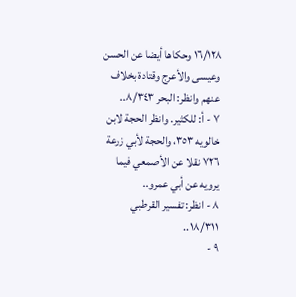١٦/١٢٨ وحكاها أيضا عن الحسن وعيسى والأعرج وقتادة بخلاف عنهم وانظر: البحر ٨/٣٤٣..
٧ - أ: للكثير. وانظر الحجة لابن خالويه ٣٥٣، والحجة لأبي زرعة ٧٢٦ نقلا عن الأصمعي فيما يرويه عن أبي عمرو..
٨ - انظر: تفسير القرطبي ١٨/٣١١..
٩ -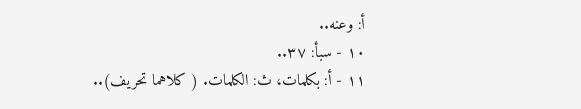أ: وعنه..
١٠ - سبأ: ٣٧..
١١ - أ: بكلمات، ث: الكلمات. ( كلاهما تحريف)..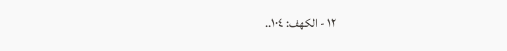١٢ - الكهف: ١٠٤..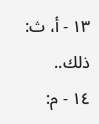١٣ - أ، ث: ذلك..
١٤ - م: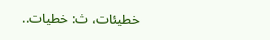خطيئات، ث: خطيات..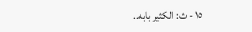١٥ - ث: الكثير بابه..